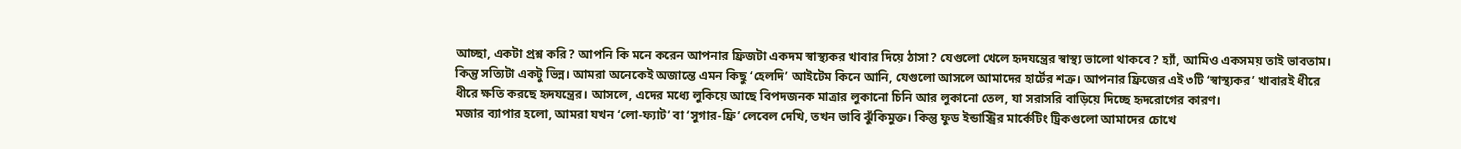আচ্ছা, একটা প্রশ্ন করি? আপনি কি মনে করেন আপনার ফ্রিজটা একদম স্বাস্থ্যকর খাবার দিয়ে ঠাসা? যেগুলো খেলে হৃদযন্ত্রের স্বাস্থ্য ভালো থাকবে? হ্যাঁ, আমিও একসময় তাই ভাবতাম। কিন্তু সত্যিটা একটু ভিন্ন। আমরা অনেকেই অজান্তে এমন কিছু ‘হেলদি’ আইটেম কিনে আনি, যেগুলো আসলে আমাদের হার্টের শত্রু। আপনার ফ্রিজের এই ৩টি ‘স্বাস্থ্যকর’ খাবারই ধীরে ধীরে ক্ষতি করছে হৃদযন্ত্রের। আসলে, এদের মধ্যে লুকিয়ে আছে বিপদজনক মাত্রার লুকানো চিনি আর লুকানো তেল, যা সরাসরি বাড়িয়ে দিচ্ছে হৃদরোগের কারণ।
মজার ব্যাপার হলো, আমরা যখন ‘লো-ফ্যাট’ বা ‘সুগার-ফ্রি’ লেবেল দেখি, তখন ভাবি ঝুঁকিমুক্ত। কিন্তু ফুড ইন্ডাস্ট্রির মার্কেটিং ট্রিকগুলো আমাদের চোখে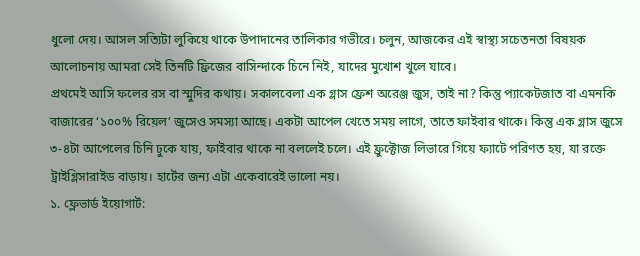ধুলো দেয়। আসল সত্যিটা লুকিয়ে থাকে উপাদানের তালিকার গভীরে। চলুন, আজকের এই স্বাস্থ্য সচেতনতা বিষয়ক আলোচনায় আমরা সেই তিনটি ফ্রিজের বাসিন্দাকে চিনে নিই, যাদের মুখোশ খুলে যাবে।
প্রথমেই আসি ফলের রস বা স্মুদির কথায়। সকালবেলা এক গ্লাস ফ্রেশ অরেঞ্জ জুস, তাই না? কিন্তু প্যাকেটজাত বা এমনকি বাজারের ‘১০০% রিয়েল’ জুসেও সমস্যা আছে। একটা আপেল খেতে সময় লাগে, তাতে ফাইবার থাকে। কিন্তু এক গ্লাস জুসে ৩-৪টা আপেলের চিনি ঢুকে যায়, ফাইবার থাকে না বললেই চলে। এই ফ্রুক্টোজ লিভারে গিয়ে ফ্যাটে পরিণত হয়, যা রক্তে ট্রাইগ্লিসারাইড বাড়ায়। হার্টের জন্য এটা একেবারেই ভালো নয়।
১. ফ্লেভার্ড ইয়োগার্ট: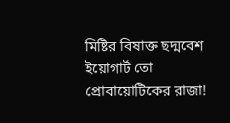মিষ্টির বিষাক্ত ছদ্মবেশ
ইয়োগার্ট তো প্রোবায়োটিকের রাজা!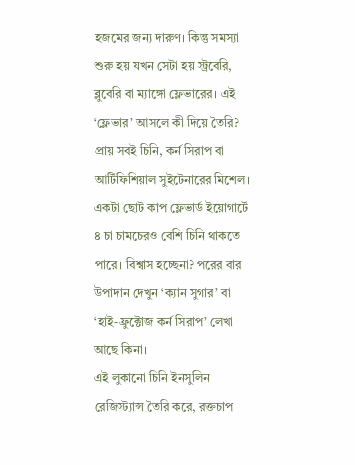হজমের জন্য দারুণ। কিন্তু সমস্যা শুরু হয় যখন সেটা হয় স্ট্রবেরি, ব্লুবেরি বা ম্যাঙ্গো ফ্লেভারের। এই ‘ফ্লেভার’ আসলে কী দিয়ে তৈরি? প্রায় সবই চিনি, কর্ন সিরাপ বা আর্টিফিশিয়াল সুইটেনারের মিশেল। একটা ছোট কাপ ফ্লেভার্ড ইয়োগার্টে ৪ চা চামচেরও বেশি চিনি থাকতে পারে। বিশ্বাস হচ্ছেনা? পরের বার উপাদান দেখুন ‘ক্যান সুগার’ বা ‘হাই-ফ্রুক্টোজ কর্ন সিরাপ’ লেখা আছে কিনা।
এই লুকানো চিনি ইনসুলিন রেজিস্ট্যান্স তৈরি করে, রক্তচাপ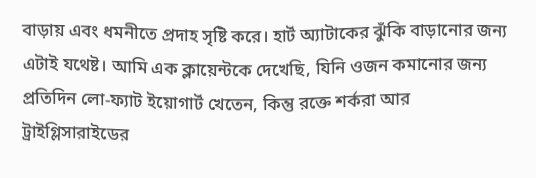বাড়ায় এবং ধমনীতে প্রদাহ সৃষ্টি করে। হার্ট অ্যাটাকের ঝুঁকি বাড়ানোর জন্য এটাই যথেষ্ট। আমি এক ক্লায়েন্টকে দেখেছি, যিনি ওজন কমানোর জন্য প্রতিদিন লো-ফ্যাট ইয়োগার্ট খেতেন, কিন্তু রক্তে শর্করা আর ট্রাইগ্লিসারাইডের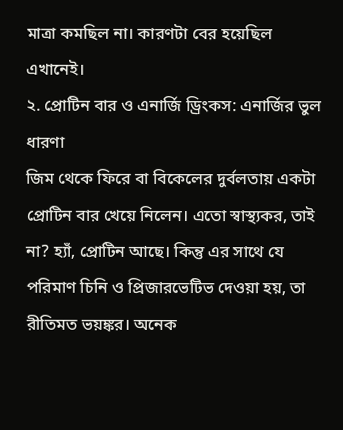মাত্রা কমছিল না। কারণটা বের হয়েছিল এখানেই।
২. প্রোটিন বার ও এনার্জি ড্রিংকস: এনার্জির ভুল ধারণা
জিম থেকে ফিরে বা বিকেলের দুর্বলতায় একটা প্রোটিন বার খেয়ে নিলেন। এতো স্বাস্থ্যকর, তাই না? হ্যাঁ, প্রোটিন আছে। কিন্তু এর সাথে যে পরিমাণ চিনি ও প্রিজারভেটিভ দেওয়া হয়, তা রীতিমত ভয়ঙ্কর। অনেক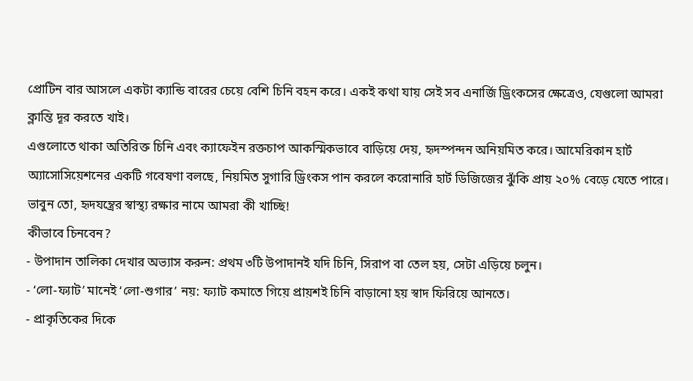প্রোটিন বার আসলে একটা ক্যান্ডি বারের চেয়ে বেশি চিনি বহন করে। একই কথা যায় সেই সব এনার্জি ড্রিংকসের ক্ষেত্রেও, যেগুলো আমরা ক্লান্তি দূর করতে খাই।
এগুলোতে থাকা অতিরিক্ত চিনি এবং ক্যাফেইন রক্তচাপ আকস্মিকভাবে বাড়িয়ে দেয়, হৃদস্পন্দন অনিয়মিত করে। আমেরিকান হার্ট অ্যাসোসিয়েশনের একটি গবেষণা বলছে, নিয়মিত সুগারি ড্রিংকস পান করলে করোনারি হার্ট ডিজিজের ঝুঁকি প্রায় ২০% বেড়ে যেতে পারে। ভাবুন তো, হৃদযন্ত্রের স্বাস্থ্য রক্ষার নামে আমরা কী খাচ্ছি!
কীভাবে চিনবেন?
- উপাদান তালিকা দেখার অভ্যাস করুন: প্রথম ৩টি উপাদানই যদি চিনি, সিরাপ বা তেল হয়, সেটা এড়িয়ে চলুন।
- ‘লো-ফ্যাট’ মানেই ‘লো-শুগার’ নয়: ফ্যাট কমাতে গিয়ে প্রায়শই চিনি বাড়ানো হয় স্বাদ ফিরিয়ে আনতে।
- প্রাকৃতিকের দিকে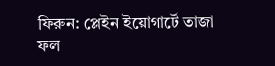ফিরুন: প্লেইন ইয়োগার্টে তাজা ফল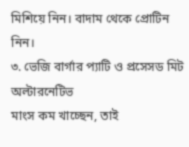মিশিয়ে নিন। বাদাম থেকে প্রোটিন নিন।
৩. ভেজি বার্গার প্যাটি ও প্রসেসড মিট অল্টারনেটিভ
মাংস কম খাচ্ছেন, তাই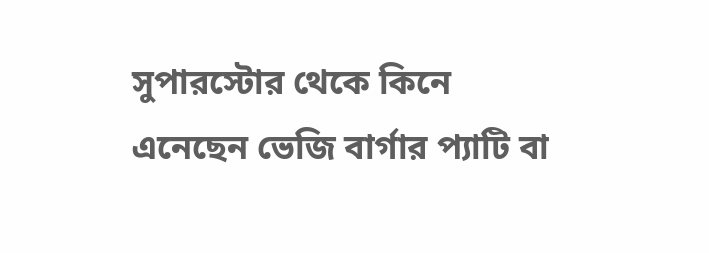সুপারস্টোর থেকে কিনে এনেছেন ভেজি বার্গার প্যাটি বা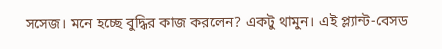সসেজ। মনে হচ্ছে বুদ্ধির কাজ করলেন? একটু থামুন। এই প্ল্যান্ট-বেসড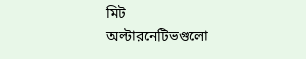মিট অল্টারনেটিভগুলো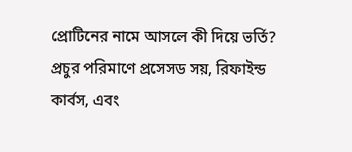প্রোটিনের নামে আসলে কী দিয়ে ভর্তি? প্রচুর পরিমাণে প্রসেসড সয়, রিফাইন্ড কার্বস, এবং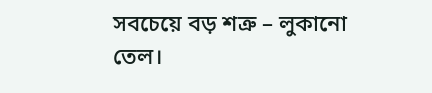সবচেয়ে বড় শত্রু – লুকানো তেল।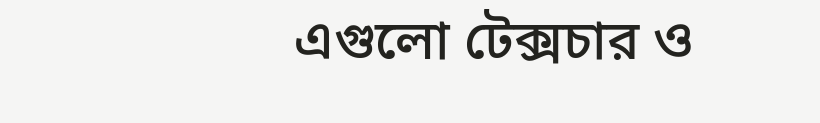এগুলো টেক্সচার ও